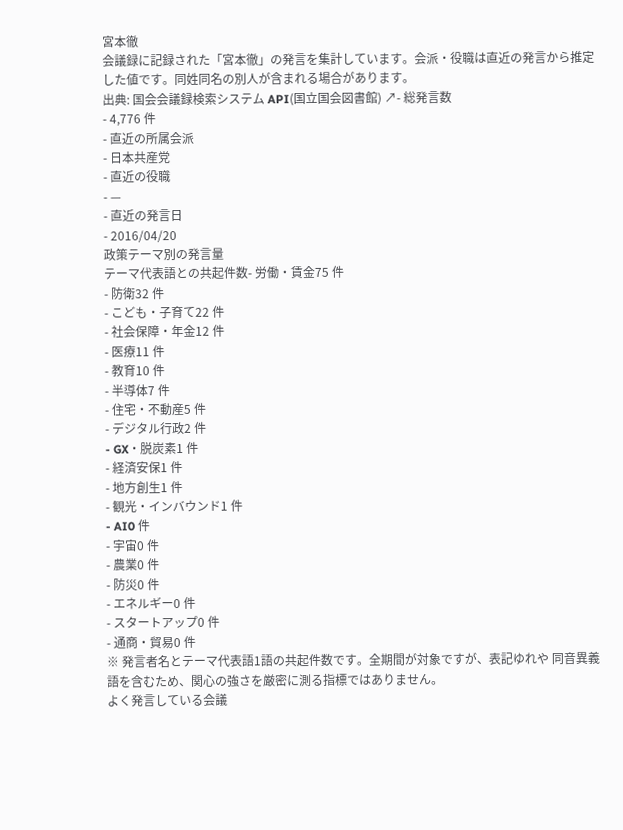宮本徹
会議録に記録された「宮本徹」の発言を集計しています。会派・役職は直近の発言から推定した値です。同姓同名の別人が含まれる場合があります。
出典: 国会会議録検索システム API(国立国会図書館) ↗- 総発言数
- 4,776 件
- 直近の所属会派
- 日本共産党
- 直近の役職
- —
- 直近の発言日
- 2016/04/20
政策テーマ別の発言量
テーマ代表語との共起件数- 労働・賃金75 件
- 防衛32 件
- こども・子育て22 件
- 社会保障・年金12 件
- 医療11 件
- 教育10 件
- 半導体7 件
- 住宅・不動産5 件
- デジタル行政2 件
- GX・脱炭素1 件
- 経済安保1 件
- 地方創生1 件
- 観光・インバウンド1 件
- AI0 件
- 宇宙0 件
- 農業0 件
- 防災0 件
- エネルギー0 件
- スタートアップ0 件
- 通商・貿易0 件
※ 発言者名とテーマ代表語1語の共起件数です。全期間が対象ですが、表記ゆれや 同音異義語を含むため、関心の強さを厳密に測る指標ではありません。
よく発言している会議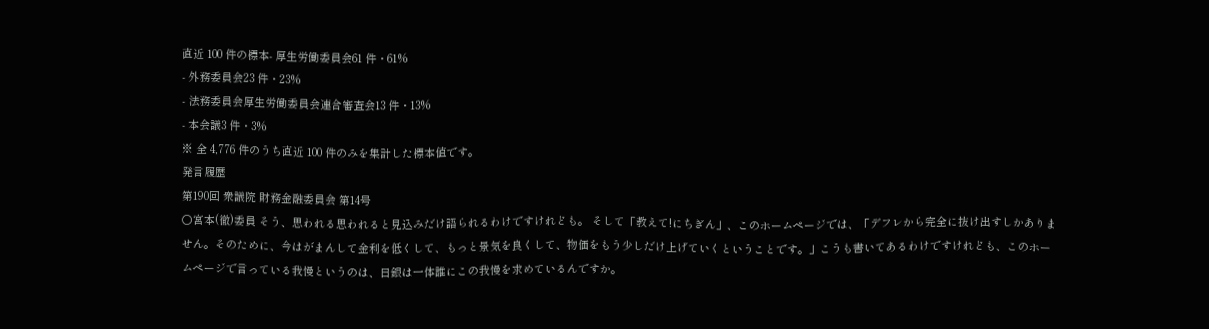直近 100 件の標本- 厚生労働委員会61 件・61%
- 外務委員会23 件・23%
- 法務委員会厚生労働委員会連合審査会13 件・13%
- 本会議3 件・3%
※ 全 4,776 件のうち直近 100 件のみを集計した標本値です。
発言履歴
第190回 衆議院 財務金融委員会 第14号
○宮本(徹)委員 そう、思われる思われると見込みだけ語られるわけですけれども。 そして「教えて!にちぎん」、このホームページでは、「デフレから完全に抜け出すしかありません。そのために、今はがまんして金利を低くして、もっと景気を良くして、物価をもう少しだけ上げていくということです。」こうも書いてあるわけですけれども、このホームページで言っている我慢というのは、日銀は一体誰にこの我慢を求めているんですか。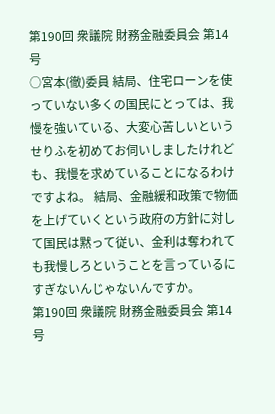第190回 衆議院 財務金融委員会 第14号
○宮本(徹)委員 結局、住宅ローンを使っていない多くの国民にとっては、我慢を強いている、大変心苦しいというせりふを初めてお伺いしましたけれども、我慢を求めていることになるわけですよね。 結局、金融緩和政策で物価を上げていくという政府の方針に対して国民は黙って従い、金利は奪われても我慢しろということを言っているにすぎないんじゃないんですか。
第190回 衆議院 財務金融委員会 第14号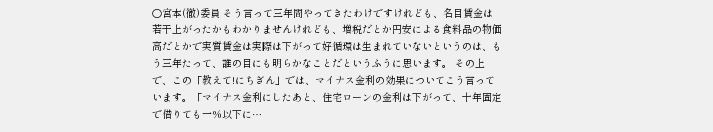○宮本(徹)委員 そう言って三年間やってきたわけですけれども、名目賃金は若干上がったかもわかりませんけれども、増税だとか円安による食料品の物価高だとかで実質賃金は実際は下がって好循環は生まれていないというのは、もう三年たって、誰の目にも明らかなことだというふうに思います。 その上で、この「教えて!にちぎん」では、マイナス金利の効果についてこう言っています。「マイナス金利にしたあと、住宅ローンの金利は下がって、十年固定で借りても一%以下に…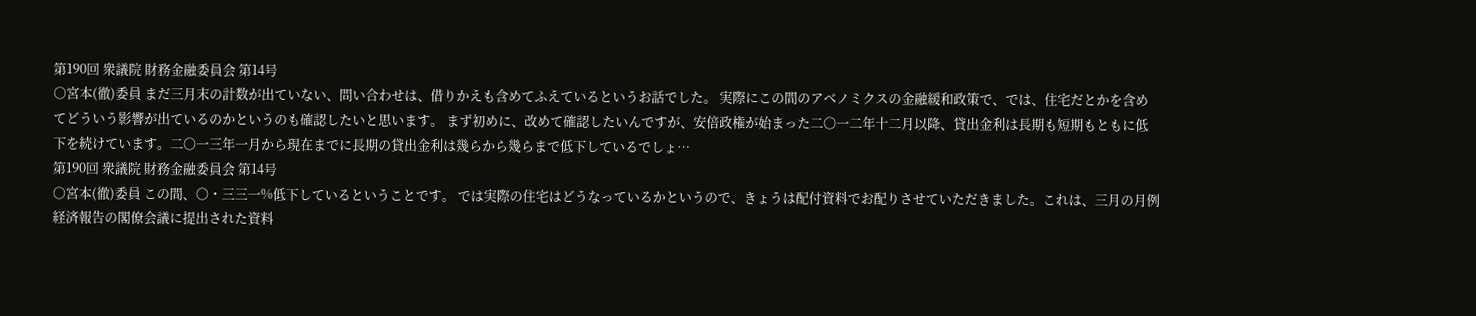第190回 衆議院 財務金融委員会 第14号
○宮本(徹)委員 まだ三月末の計数が出ていない、問い合わせは、借りかえも含めてふえているというお話でした。 実際にこの間のアベノミクスの金融緩和政策で、では、住宅だとかを含めてどういう影響が出ているのかというのも確認したいと思います。 まず初めに、改めて確認したいんですが、安倍政権が始まった二〇一二年十二月以降、貸出金利は長期も短期もともに低下を続けています。二〇一三年一月から現在までに長期の貸出金利は幾らから幾らまで低下しているでしょ…
第190回 衆議院 財務金融委員会 第14号
○宮本(徹)委員 この間、〇・三三一%低下しているということです。 では実際の住宅はどうなっているかというので、きょうは配付資料でお配りさせていただきました。これは、三月の月例経済報告の閣僚会議に提出された資料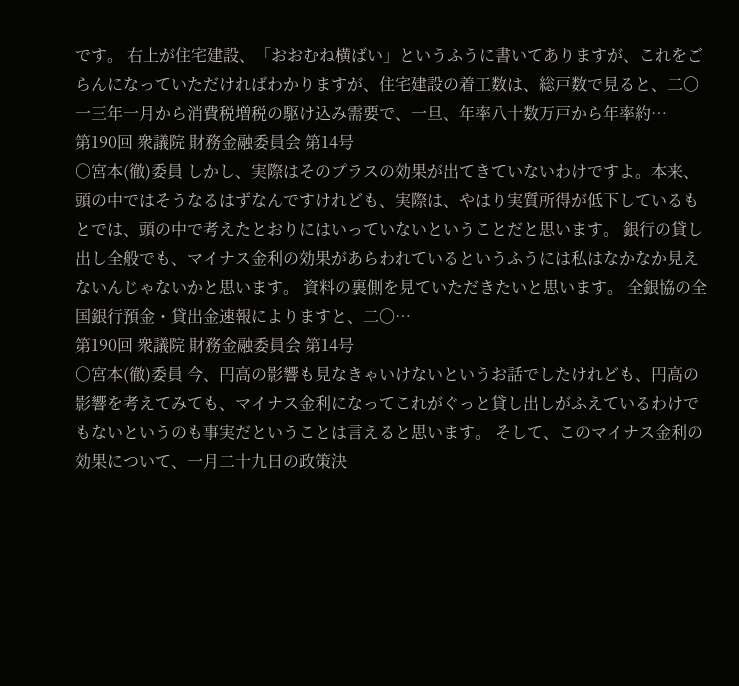です。 右上が住宅建設、「おおむね横ばい」というふうに書いてありますが、これをごらんになっていただければわかりますが、住宅建設の着工数は、総戸数で見ると、二〇一三年一月から消費税増税の駆け込み需要で、一旦、年率八十数万戸から年率約…
第190回 衆議院 財務金融委員会 第14号
○宮本(徹)委員 しかし、実際はそのプラスの効果が出てきていないわけですよ。本来、頭の中ではそうなるはずなんですけれども、実際は、やはり実質所得が低下しているもとでは、頭の中で考えたとおりにはいっていないということだと思います。 銀行の貸し出し全般でも、マイナス金利の効果があらわれているというふうには私はなかなか見えないんじゃないかと思います。 資料の裏側を見ていただきたいと思います。 全銀協の全国銀行預金・貸出金速報によりますと、二〇…
第190回 衆議院 財務金融委員会 第14号
○宮本(徹)委員 今、円高の影響も見なきゃいけないというお話でしたけれども、円高の影響を考えてみても、マイナス金利になってこれがぐっと貸し出しがふえているわけでもないというのも事実だということは言えると思います。 そして、このマイナス金利の効果について、一月二十九日の政策決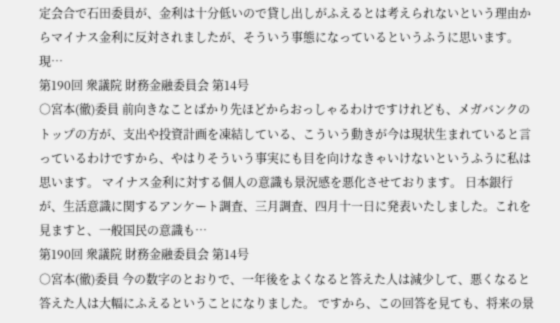定会合で石田委員が、金利は十分低いので貸し出しがふえるとは考えられないという理由からマイナス金利に反対されましたが、そういう事態になっているというふうに思います。 現…
第190回 衆議院 財務金融委員会 第14号
○宮本(徹)委員 前向きなことばかり先ほどからおっしゃるわけですけれども、メガバンクのトップの方が、支出や投資計画を凍結している、こういう動きが今は現状生まれていると言っているわけですから、やはりそういう事実にも目を向けなきゃいけないというふうに私は思います。 マイナス金利に対する個人の意識も景況感を悪化させております。 日本銀行が、生活意識に関するアンケート調査、三月調査、四月十一日に発表いたしました。これを見ますと、一般国民の意識も…
第190回 衆議院 財務金融委員会 第14号
○宮本(徹)委員 今の数字のとおりで、一年後をよくなると答えた人は減少して、悪くなると答えた人は大幅にふえるということになりました。 ですから、この回答を見ても、将来の景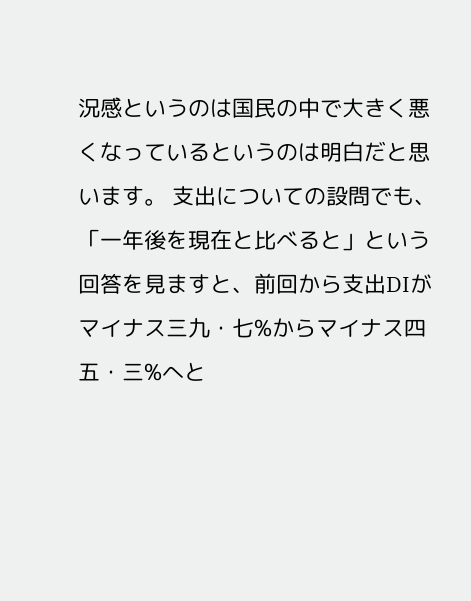況感というのは国民の中で大きく悪くなっているというのは明白だと思います。 支出についての設問でも、「一年後を現在と比べると」という回答を見ますと、前回から支出DIがマイナス三九・七%からマイナス四五・三%へと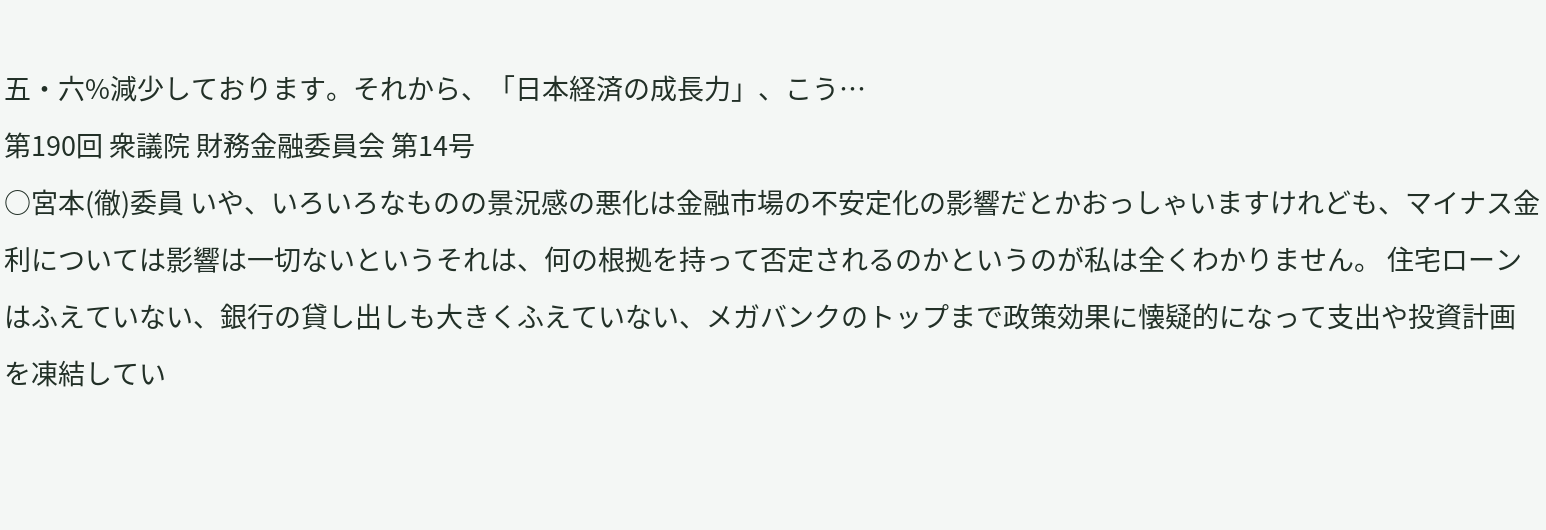五・六%減少しております。それから、「日本経済の成長力」、こう…
第190回 衆議院 財務金融委員会 第14号
○宮本(徹)委員 いや、いろいろなものの景況感の悪化は金融市場の不安定化の影響だとかおっしゃいますけれども、マイナス金利については影響は一切ないというそれは、何の根拠を持って否定されるのかというのが私は全くわかりません。 住宅ローンはふえていない、銀行の貸し出しも大きくふえていない、メガバンクのトップまで政策効果に懐疑的になって支出や投資計画を凍結してい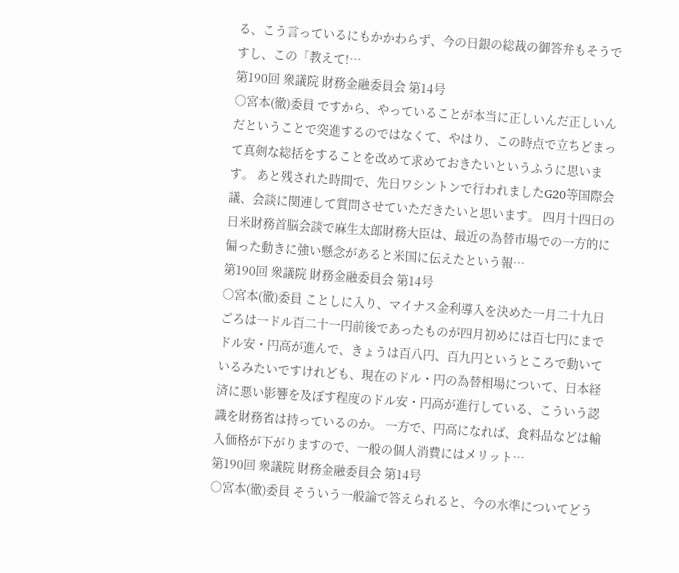る、こう言っているにもかかわらず、今の日銀の総裁の御答弁もそうですし、この「教えて!…
第190回 衆議院 財務金融委員会 第14号
○宮本(徹)委員 ですから、やっていることが本当に正しいんだ正しいんだということで突進するのではなくて、やはり、この時点で立ちどまって真剣な総括をすることを改めて求めておきたいというふうに思います。 あと残された時間で、先日ワシントンで行われましたG20等国際会議、会談に関連して質問させていただきたいと思います。 四月十四日の日米財務首脳会談で麻生太郎財務大臣は、最近の為替市場での一方的に偏った動きに強い懸念があると米国に伝えたという報…
第190回 衆議院 財務金融委員会 第14号
○宮本(徹)委員 ことしに入り、マイナス金利導入を決めた一月二十九日ごろは一ドル百二十一円前後であったものが四月初めには百七円にまでドル安・円高が進んで、きょうは百八円、百九円というところで動いているみたいですけれども、現在のドル・円の為替相場について、日本経済に悪い影響を及ぼす程度のドル安・円高が進行している、こういう認識を財務省は持っているのか。 一方で、円高になれば、食料品などは輸入価格が下がりますので、一般の個人消費にはメリット…
第190回 衆議院 財務金融委員会 第14号
○宮本(徹)委員 そういう一般論で答えられると、今の水準についてどう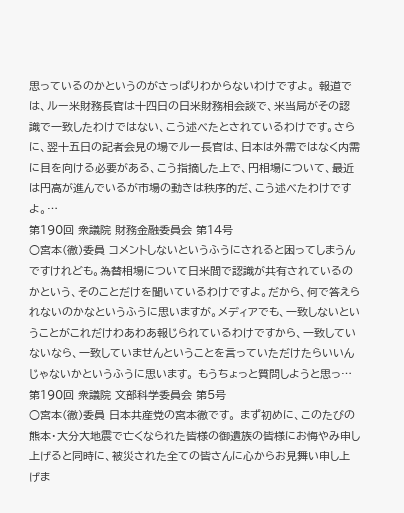思っているのかというのがさっぱりわからないわけですよ。 報道では、ルー米財務長官は十四日の日米財務相会談で、米当局がその認識で一致したわけではない、こう述べたとされているわけです。さらに、翌十五日の記者会見の場でルー長官は、日本は外需ではなく内需に目を向ける必要がある、こう指摘した上で、円相場について、最近は円高が進んでいるが市場の動きは秩序的だ、こう述べたわけですよ。…
第190回 衆議院 財務金融委員会 第14号
○宮本(徹)委員 コメントしないというふうにされると困ってしまうんですけれども。為替相場について日米間で認識が共有されているのかという、そのことだけを聞いているわけですよ。だから、何で答えられないのかなというふうに思いますが。メディアでも、一致しないということがこれだけわあわあ報じられているわけですから、一致していないなら、一致していませんということを言っていただけたらいいんじゃないかというふうに思います。 もうちょっと質問しようと思っ…
第190回 衆議院 文部科学委員会 第5号
○宮本(徹)委員 日本共産党の宮本徹です。 まず初めに、このたびの熊本・大分大地震で亡くなられた皆様の御遺族の皆様にお悔やみ申し上げると同時に、被災された全ての皆さんに心からお見舞い申し上げま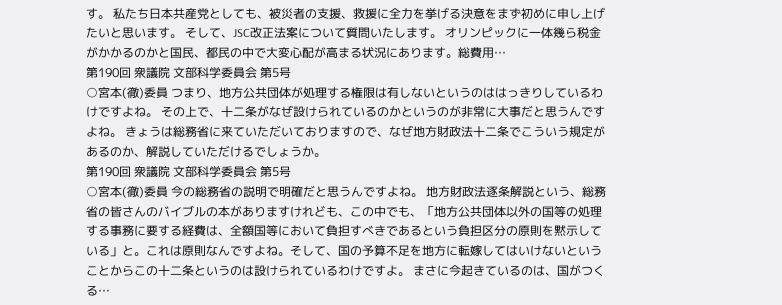す。 私たち日本共産党としても、被災者の支援、救援に全力を挙げる決意をまず初めに申し上げたいと思います。 そして、JSC改正法案について質問いたします。 オリンピックに一体幾ら税金がかかるのかと国民、都民の中で大変心配が高まる状況にあります。総費用…
第190回 衆議院 文部科学委員会 第5号
○宮本(徹)委員 つまり、地方公共団体が処理する権限は有しないというのははっきりしているわけですよね。 その上で、十二条がなぜ設けられているのかというのが非常に大事だと思うんですよね。 きょうは総務省に来ていただいておりますので、なぜ地方財政法十二条でこういう規定があるのか、解説していただけるでしょうか。
第190回 衆議院 文部科学委員会 第5号
○宮本(徹)委員 今の総務省の説明で明確だと思うんですよね。 地方財政法逐条解説という、総務省の皆さんのバイブルの本がありますけれども、この中でも、「地方公共団体以外の国等の処理する事務に要する経費は、全額国等において負担すべきであるという負担区分の原則を黙示している」と。これは原則なんですよね。そして、国の予算不足を地方に転嫁してはいけないということからこの十二条というのは設けられているわけですよ。 まさに今起きているのは、国がつくる…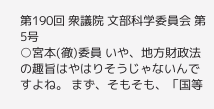第190回 衆議院 文部科学委員会 第5号
○宮本(徹)委員 いや、地方財政法の趣旨はやはりそうじゃないんですよね。 まず、そもそも、「国等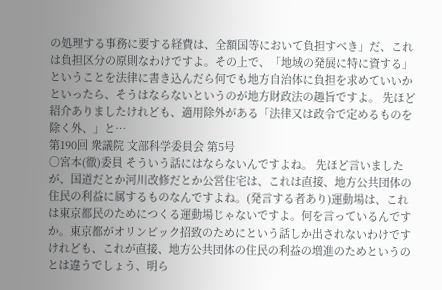の処理する事務に要する経費は、全額国等において負担すべき」だ、これは負担区分の原則なわけですよ。その上で、「地域の発展に特に資する」ということを法律に書き込んだら何でも地方自治体に負担を求めていいかといったら、そうはならないというのが地方財政法の趣旨ですよ。 先ほど紹介ありましたけれども、適用除外がある「法律又は政令で定めるものを除く外、」と…
第190回 衆議院 文部科学委員会 第5号
○宮本(徹)委員 そういう話にはならないんですよね。 先ほど言いましたが、国道だとか河川改修だとか公営住宅は、これは直接、地方公共団体の住民の利益に属するものなんですよね。(発言する者あり)運動場は、これは東京都民のためにつくる運動場じゃないですよ。何を言っているんですか。東京都がオリンピック招致のためにという話しか出されないわけですけれども、これが直接、地方公共団体の住民の利益の増進のためというのとは違うでしょう、明ら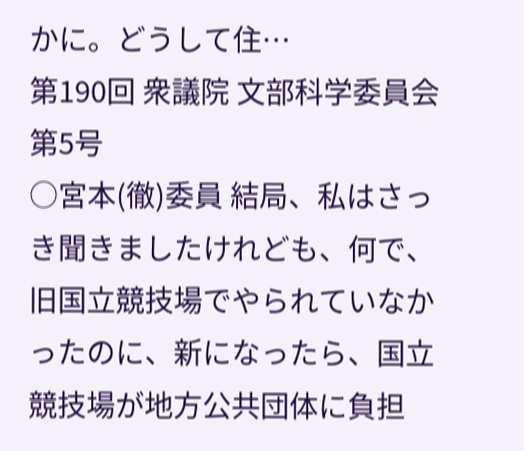かに。どうして住…
第190回 衆議院 文部科学委員会 第5号
○宮本(徹)委員 結局、私はさっき聞きましたけれども、何で、旧国立競技場でやられていなかったのに、新になったら、国立競技場が地方公共団体に負担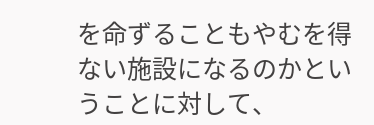を命ずることもやむを得ない施設になるのかということに対して、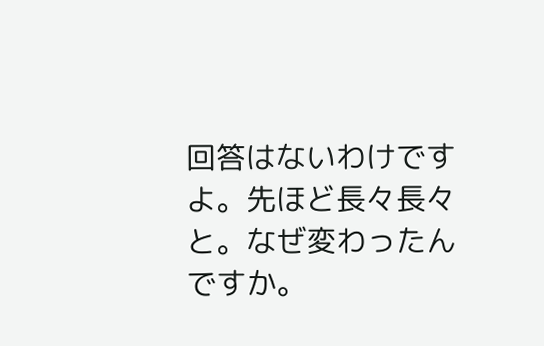回答はないわけですよ。先ほど長々長々と。なぜ変わったんですか。